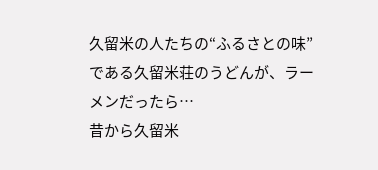久留米の人たちの“ふるさとの味”である久留米荘のうどんが、ラーメンだったら…
昔から久留米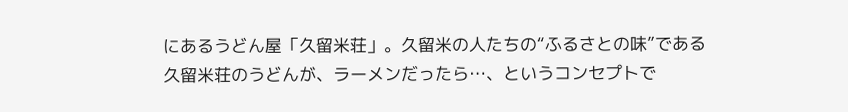にあるうどん屋「久留米荘」。久留米の人たちの“ふるさとの味”である
久留米荘のうどんが、ラーメンだったら…、というコンセプトで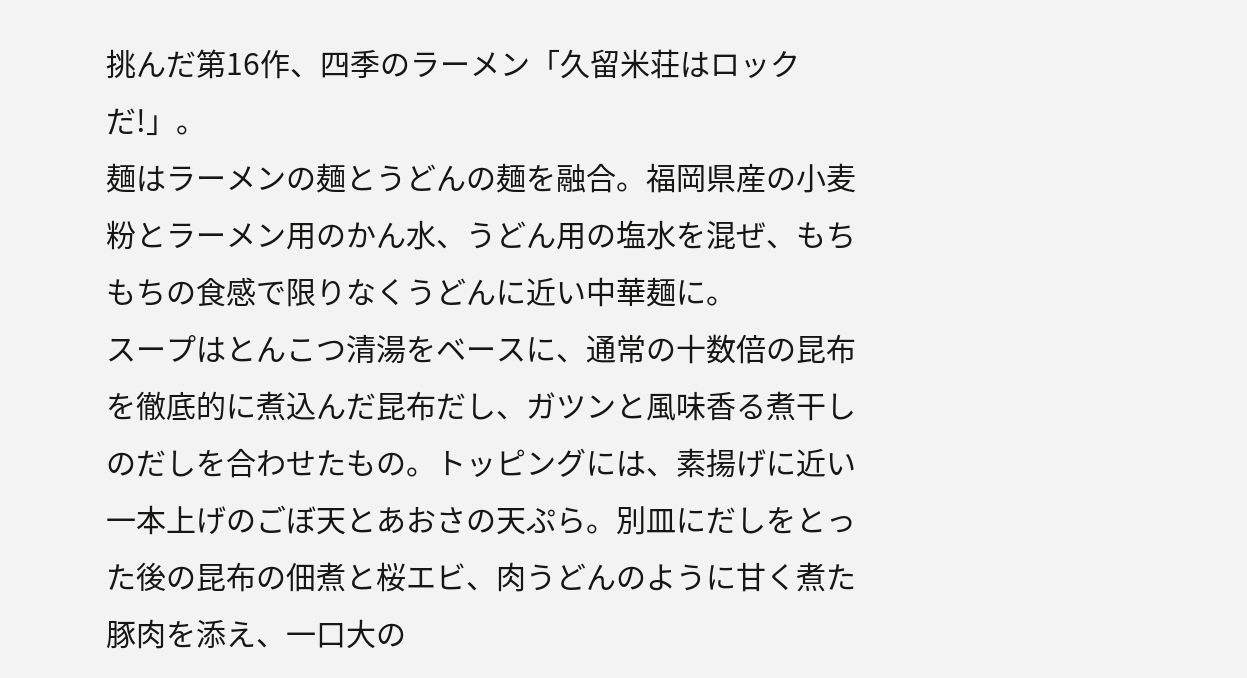挑んだ第16作、四季のラーメン「久留米荘はロックだ!」。
麺はラーメンの麺とうどんの麺を融合。福岡県産の小麦粉とラーメン用のかん水、うどん用の塩水を混ぜ、もちもちの食感で限りなくうどんに近い中華麺に。
スープはとんこつ清湯をベースに、通常の十数倍の昆布を徹底的に煮込んだ昆布だし、ガツンと風味香る煮干しのだしを合わせたもの。トッピングには、素揚げに近い一本上げのごぼ天とあおさの天ぷら。別皿にだしをとった後の昆布の佃煮と桜エビ、肉うどんのように甘く煮た豚肉を添え、一口大の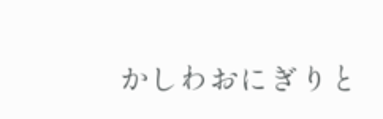かしわおにぎりと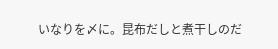いなりを〆に。昆布だしと煮干しのだ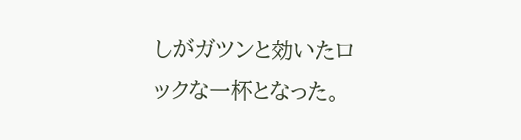しがガツンと効いたロックな一杯となった。